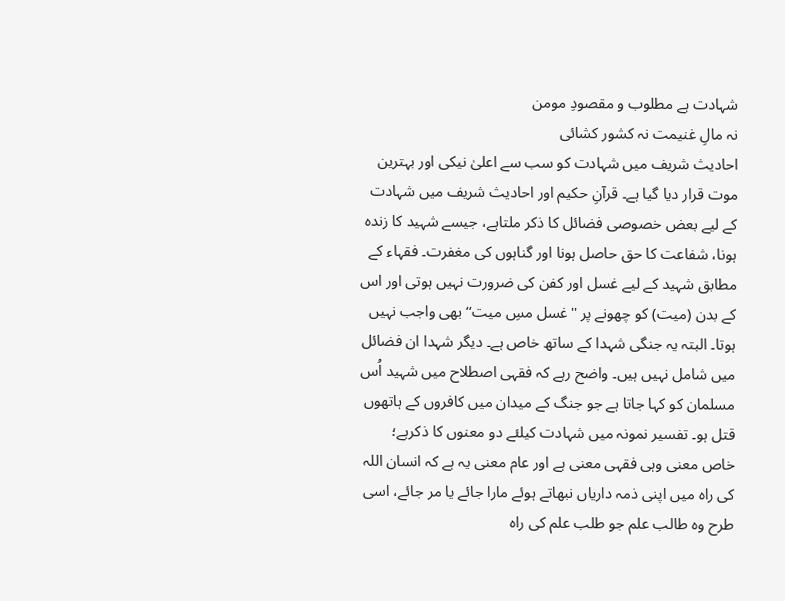شہادت ہے مطلوب و مقصودِ مومن
نہ مالِ غنیمت نہ کشور کشائی
احادیث شریف میں شہادت کو سب سے اعلیٰ نیکی اور بہترین موت قرار دیا گیا ہے۔ قرآنِ حکیم اور احادیث شریف میں شہادت کے لیے بعض خصوصی فضائل کا ذکر ملتاہے، جیسے شہید کا زندہ ہونا، شفاعت کا حق حاصل ہونا اور گناہوں کی مغفرت۔ فقہاء کے مطابق شہید کے لیے غسل اور کفن کی ضرورت نہیں ہوتی اور اس کے بدن (میت) کو چھونے پر ''غسل مسِ میت‘‘ بھی واجب نہیں ہوتا۔ البتہ یہ جنگی شہدا کے ساتھ خاص ہے۔ دیگر شہدا ان فضائل میں شامل نہیں ہیں۔ واضح رہے کہ فقہی اصطلاح میں شہید اُس مسلمان کو کہا جاتا ہے جو جنگ کے میدان میں کافروں کے ہاتھوں قتل ہو۔ تفسیر نمونہ میں شہادت کیلئے دو معنوں کا ذکرہے؛ خاص معنی وہی فقہی معنی ہے اور عام معنی یہ ہے کہ انسان اللہ کی راہ میں اپنی ذمہ داریاں نبھاتے ہوئے مارا جائے یا مر جائے، اسی طرح وہ طالب علم جو طلب علم کی راہ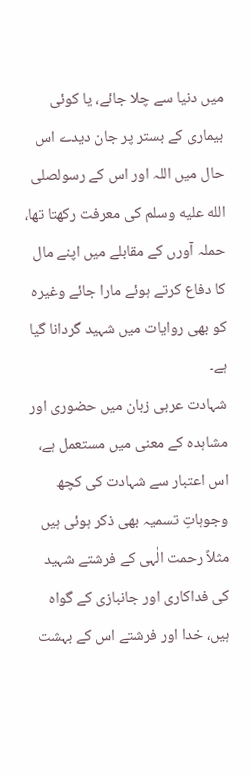میں دنیا سے چلا جائے، یا کوئی بیماری کے بستر پر جان دیدے اس حال میں اللہ اور اس کے رسولصلى الله عليه وسلم کی معرفت رکھتا تھا، حملہ آورں کے مقابلے میں اپنے مال کا دفاع کرتے ہوئے مارا جائے وغیرہ کو بھی روایات میں شہید گردانا گیا ہے۔
شہادت عربی زبان میں حضوری اور مشاہدہ کے معنی میں مستعمل ہے، اس اعتبار سے شہادت کی کچھ وجوہاتِ تسمیہ بھی ذکر ہوئی ہیں مثلاً رحمت الٰہی کے فرشتے شہید کی فداکاری اور جانبازی کے گواہ ہیں، خدا اور فرشتے اس کے بہشت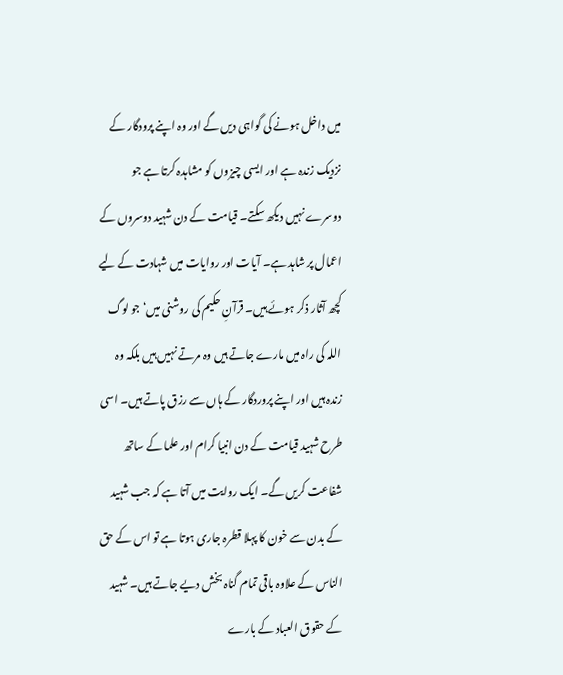میں داخل ہونے کی گواہی دیں گے اور وہ اپنے پرودگار کے نزدیک زندہ ہے اور ایسی چیزوں کو مشاہدہ کرتا ہے جو دوسرے نہیں دیکھ سکتے۔ قیامت کے دن شہید دوسروں کے اعمال پر شاہد ہے۔ آیات اور روایات میں شہادت کے لیے کچھ آثار ذکر ہوئے ہیں۔ قرآنِ حکیم کی روشنی میں‘ جو لوگ اللہ کی راہ میں مارے جاتے ہیں وہ مرتے نہیں ہیں بلکہ وہ زندہ ہیں اور اپنے پروردگار کے ہاں سے رزق پاتے ہیں۔ اسی طرح شہید قیامت کے دن انبیا کرام اور علما کے ساتھ شفاعت کریں گے۔ ایک روایت میں آتا ہے کہ جب شہید کے بدن سے خون کا پہلا قطرہ جاری ہوتا ہے تو اس کے حق الناس کے علاوہ باقی تمام گناہ بخش دیے جاتے ہیں۔ شہید کے حقوق العباد کے بارے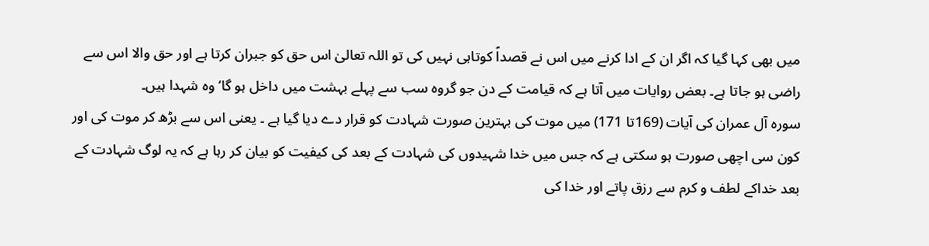میں بھی کہا گیا کہ اگر ان کے ادا کرنے میں اس نے قصداً کوتاہی نہیں کی تو اللہ تعالیٰ اس حق کو جبران کرتا ہے اور حق والا اس سے راضی ہو جاتا ہے۔ بعض روایات میں آتا ہے کہ قیامت کے دن جو گروہ سب سے پہلے بہشت میں داخل ہو گا‘ وہ شہدا ہیں۔
سورہ آل عمران کی آیات (169تا 171) میں موت کی بہترین صورت شہادت کو قرار دے دیا گیا ہے ۔ یعنی اس سے بڑھ کر موت کی اور کون سی اچھی صورت ہو سکتی ہے کہ جس میں خدا شہیدوں کی شہادت کے بعد کی کیفیت کو بیان کر رہا ہے کہ یہ لوگ شہادت کے بعد خداکے لطف و کرم سے رزق پاتے اور خدا کی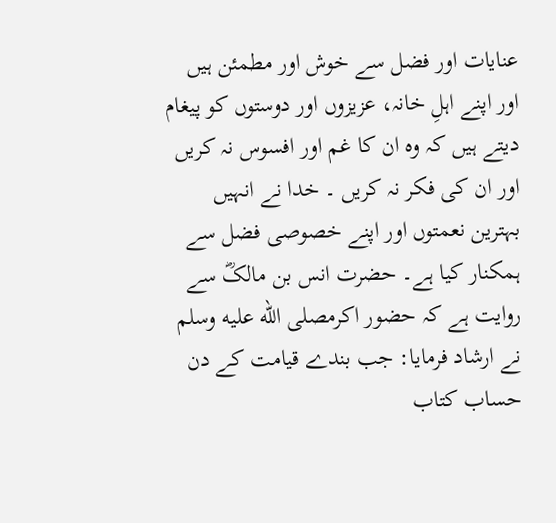عنایات اور فضل سے خوش اور مطمئن ہیں اور اپنے اہلِ خانہ، عزیزوں اور دوستوں کو پیغام دیتے ہیں کہ وہ ان کا غم اور افسوس نہ کریں اور ان کی فکر نہ کریں ۔ خدا نے انہیں بہترین نعمتوں اور اپنے خصوصی فضل سے ہمکنار کیا ہے۔ حضرت انس بن مالکؓ سے روایت ہے کہ حضور اکرمصلى الله عليه وسلم نے ارشاد فرمایا: جب بندے قیامت کے دن حساب کتاب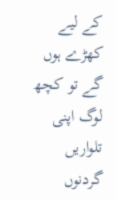کے لیے کھڑے ہوں گے تو کچھ لوگ اپنی تلواریں گردنوں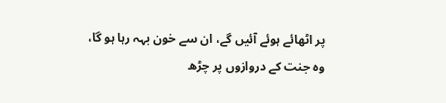پر اٹھائے ہوئے آئیں گے، ان سے خون بہہ رہا ہو گا، وہ جنت کے دروازوں پر چڑھ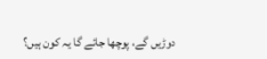دوڑیں گے، پوچھا جائے گا یہ کون ہیں؟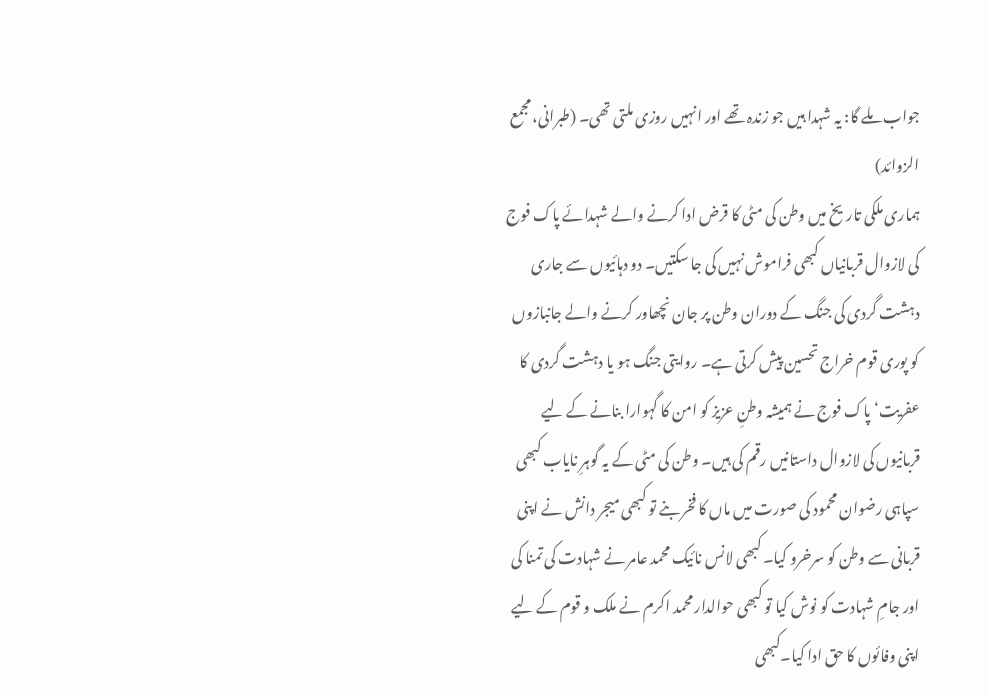جواب ملے گا: یہ شہدا ہیں جو زندہ تھے اور انہیں روزی ملتی تھی۔ (طبرانی، مجمع الزوائد)
ہماری ملکی تاریخ میں وطن کی مٹی کا قرض ادا کرنے والے شہدائے پاک فوج کی لازوال قربانیاں کبھی فراموش نہیں کی جا سکتیں۔ دو دہائیوں سے جاری دہشت گردی کی جنگ کے دوران وطن پر جان نچھاور کرنے والے جانبازوں کو پوری قوم خراج تحسین پیش کرتی ہے۔ روایتی جنگ ہو یا دہشت گردی کا عفریت‘ پاک فوج نے ہمیشہ وطنِ عزیز کو امن کا گہوارا بنانے کے لیے قربانیوں کی لازوال داستانیں رقم کی ہیں۔ وطن کی مٹی کے یہ گوہرِ نایاب کبھی سپاہی رضوان محمود کی صورت میں ماں کا فخر بنے تو کبھی میجر دانش نے اپنی قربانی سے وطن کو سرخرو کیا۔ کبھی لانس نائیک محمد عامر نے شہادت کی تمنا کی اور جامِ شہادت کو نوش کیا تو کبھی حوالدار محمد اکرم نے ملک و قوم کے لیے اپنی وفائوں کا حق ادا کیا۔کبھی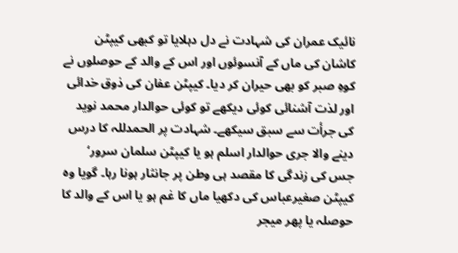نائیک عمران کی شہادت نے دل دہلایا تو کبھی کیپٹن کاشان کی ماں کے آنسوئوں اور اس کے والد کے حوصلوں نے کوہِ صبر کو بھی حیران کر دیا۔ کیپٹن عفان کی ذوق خدائی اور لذت آشنائی کوئی دیکھے تو کوئی حوالدار محمد نوید کی جرأت سے سبق سیکھے۔ شہادت پر الحمدللہ کا درس دینے والا جری حوالدار اسلم ہو یا کیپٹن سلمان سرور‘ جس کی زندگی کا مقصد ہی وطن پر جانثار ہونا رہا۔ گویا وہ کیپٹن صغیرعباس کی دکھیا ماں کا غم ہو یا اس کے والد کا حوصلہ یا پھر میجر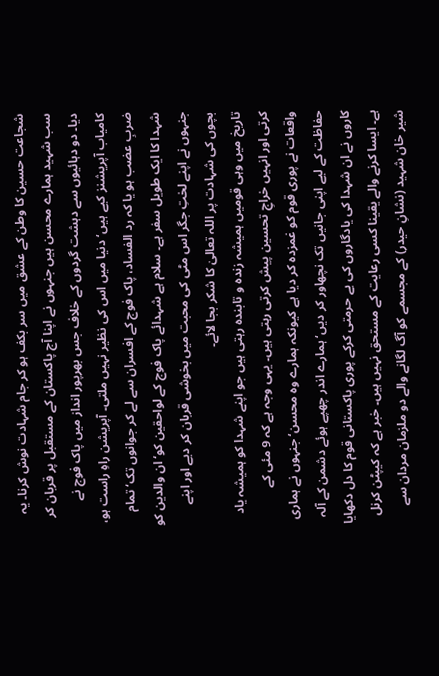شجاعت حسین کا وطن کے عشق میں سر بکف ہو کر جام شہادت نوش کرنا۔ یہ سب شہید ہمارے محسن ہیں جنہوں نے اپنا آج پاکستان کے مستقبل پر قربان کر دیا۔ دو دہائیوں سے دہشت گردوں کے خلاف جس بھرپور انداز میں پاک فوج نے کامیاب آپریشنز کیے ہیں‘ دنیا میں اس کی نظیر نہیں ملتی۔ آپریشن راہِ راست ہو، ضربِ عضب ہو یا کہ رد الفساد، پاک فوج کے افسران سے لے کر جوانوں تک‘ تمام شہدا کا ایک طویل سفر ہے۔ سلام ہے شہدائے پاک فوج کے لواحقین کو‘ ان والدین کو جنہوں نے اپنے لختِ جگر اس مٹی کی محبت میں بخوشی قربان کر دیے اور اپنے بچوں کی شہادت پر اللہ تعالیٰ کا شکر بجا لائے۔
تاریخ میں وہی قومیں ہمیشہ زندہ و تابندہ رہتی ہیں جو اپنے شہدا کو ہمیشہ یاد کرتی اور انہیں خراجِ تحسین پیش کرتی رہتی ہیں۔ یہی وجہ ہے کہ 9 مئی کے واقعات نے پوری قوم کو غمزدہ کر دیا ہے کیونکہ ہمارے وہ محسن‘ جنہوں نے ہماری حفاظت کے لیے اپنی جانیں تک نچھاور کر دیں‘ ہمارے اندر چھپے ہوئے دشمن کے آلہ کاروں نے ان شہدا کی یادگاروں کی بے حرمتی کرکے پوری پاکستانی قوم کا دل دکھایا ہے۔ ایسا کرنے والے یقینا کسی رعایت کے مستحق نہیں ہیں۔ خبر ہے کہ کیپٹن کرنل شیر خان شہید (نشانِ حیدر) کے مجسمے کو آگ لگانے والے دو ملزمان مردان سے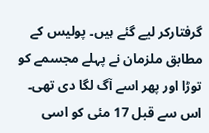گرفتارکر لیے گئے ہیں۔ پولیس کے مطابق ملزمان نے پہلے مجسمے کو توڑا اور پھر اسے آگ لگا دی تھی۔ اس سے قبل 17 مئی کو اسی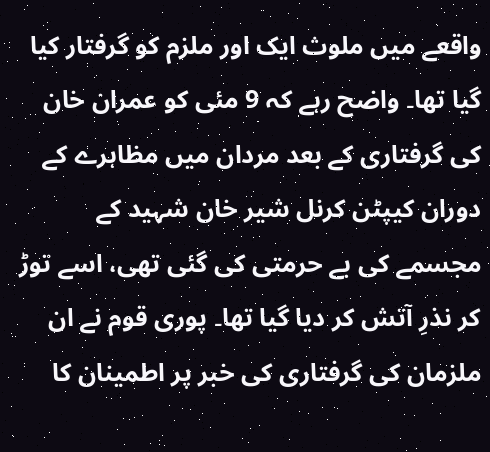واقعے میں ملوث ایک اور ملزم کو گرفتار کیا گیا تھا۔ واضح رہے کہ 9 مئی کو عمران خان کی گرفتاری کے بعد مردان میں مظاہرے کے دوران کیپٹن کرنل شیر خان شہید کے مجسمے کی بے حرمتی کی گئی تھی، اسے توڑ کر نذرِ آتش کر دیا گیا تھا۔ پوری قوم نے ان ملزمان کی گرفتاری کی خبر پر اطمینان کا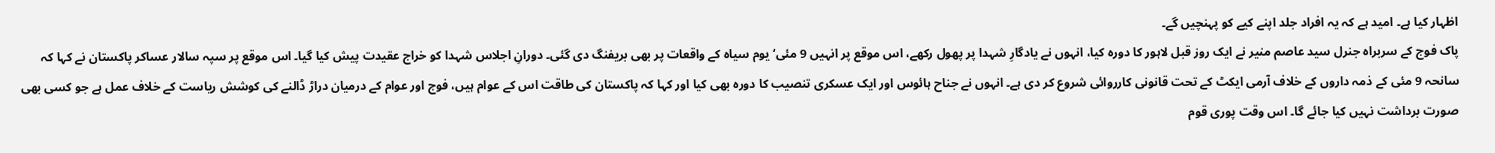اظہار کیا ہے۔ امید ہے کہ یہ افراد جلد اپنے کیے کو پہنچیں گے۔
پاک فوج کے سربراہ جنرل سید عاصم منیر نے ایک روز قبل لاہور کا دورہ کیا، انہوں نے یادگارِ شہدا پر پھول رکھے، اس موقع پر انہیں 9 مئی‘ یوم سیاہ کے واقعات پر بھی بریفنگ دی گئی۔ دورانِ اجلاس شہدا کو خراج عقیدت پیش کیا گیا۔ اس موقع پر سپہ سالار عساکر پاکستان نے کہا کہ سانحہ 9 مئی کے ذمہ داروں کے خلاف آرمی ایکٹ کے تحت قانونی کارروائی شروع کر دی ہے۔ انہوں نے جناح ہائوس اور ایک عسکری تنصیب کا دورہ بھی کیا اور کہا کہ پاکستان کی طاقت اس کے عوام ہیں، فوج اور عوام کے درمیان دراڑ ڈالنے کی کوشش ریاست کے خلاف عمل ہے جو کسی بھی صورت برداشت نہیں کیا جائے گا۔ اس وقت پوری قوم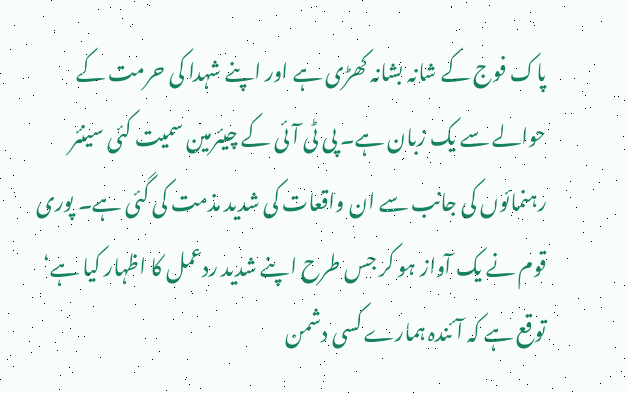پاک فوج کے شانہ بشانہ کھڑی ہے اور اپنے شہدا کی حرمت کے حوالے سے یک زبان ہے۔ پی ٹی آئی کے چیئرمین سمیت کئی سینئر رہنمائوں کی جانب سے ان واقعات کی شدید مذمت کی گئی ہے۔ پوری قوم نے یک آواز ہو کر جس طرح اپنے شدید ردعمل کا اظہار کیا ہے‘ توقع ہے کہ آئندہ ہمارے کسی دشمن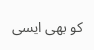کو بھی ایسی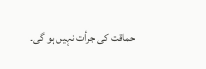حماقت کی جرأت نہیں ہو گی۔